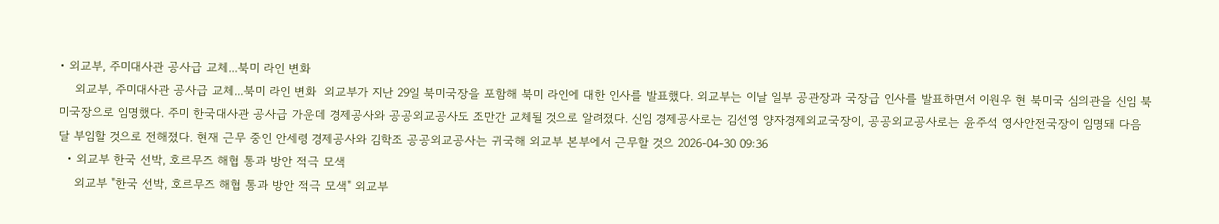• 외교부, 주미대사관 공사급 교체...북미 라인 변화
    외교부, 주미대사관 공사급 교체...북미 라인 변화  외교부가 지난 29일 북미국장을 포함해 북미 라인에 대한 인사를 발표했다. 외교부는 이날 일부 공관장과 국장급 인사를 발표하면서 이원우 현 북미국 심의관을 신임 북미국장으로 임명했다. 주미 한국대사관 공사급 가운데 경제공사와 공공외교공사도 조만간 교체될 것으로 알려졌다. 신임 경제공사로는 김선영 양자경제외교국장이, 공공외교공사로는 윤주석 영사안전국장이 임명돼 다음 달 부임할 것으로 전해졌다. 현재 근무 중인 안세령 경제공사와 김학조 공공외교공사는 귀국해 외교부 본부에서 근무할 것으 2026-04-30 09:36
  • 외교부 한국 선박, 호르무즈 해협 통과 방안 적극 모색
    외교부 "한국 선박, 호르무즈 해협 통과 방안 적극 모색" 외교부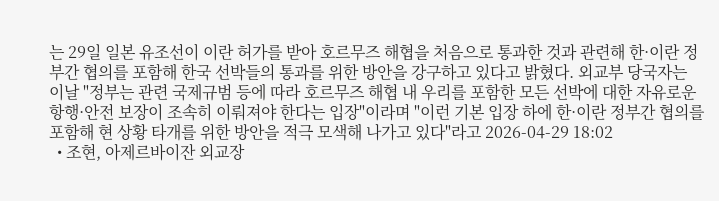는 29일 일본 유조선이 이란 허가를 받아 호르무즈 해협을 처음으로 통과한 것과 관련해 한·이란 정부간 협의를 포함해 한국 선박들의 통과를 위한 방안을 강구하고 있다고 밝혔다. 외교부 당국자는 이날 "정부는 관련 국제규범 등에 따라 호르무즈 해협 내 우리를 포함한 모든 선박에 대한 자유로운 항행·안전 보장이 조속히 이뤄져야 한다는 입장"이라며 "이런 기본 입장 하에 한·이란 정부간 협의를 포함해 현 상황 타개를 위한 방안을 적극 모색해 나가고 있다"라고 2026-04-29 18:02
  • 조현, 아제르바이잔 외교장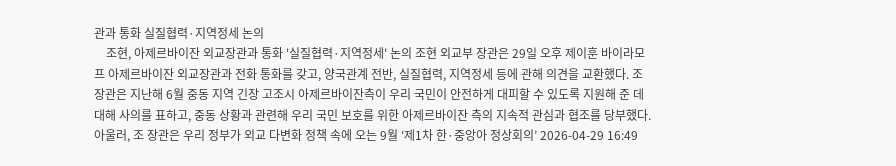관과 통화 실질협력·지역정세 논의
    조현, 아제르바이잔 외교장관과 통화 '실질협력·지역정세' 논의 조현 외교부 장관은 29일 오후 제이훈 바이라모프 아제르바이잔 외교장관과 전화 통화를 갖고, 양국관계 전반, 실질협력, 지역정세 등에 관해 의견을 교환했다. 조 장관은 지난해 6월 중동 지역 긴장 고조시 아제르바이잔측이 우리 국민이 안전하게 대피할 수 있도록 지원해 준 데 대해 사의를 표하고, 중동 상황과 관련해 우리 국민 보호를 위한 아제르바이잔 측의 지속적 관심과 협조를 당부했다. 아울러, 조 장관은 우리 정부가 외교 다변화 정책 속에 오는 9월 ‘제1차 한·중앙아 정상회의’ 2026-04-29 16:49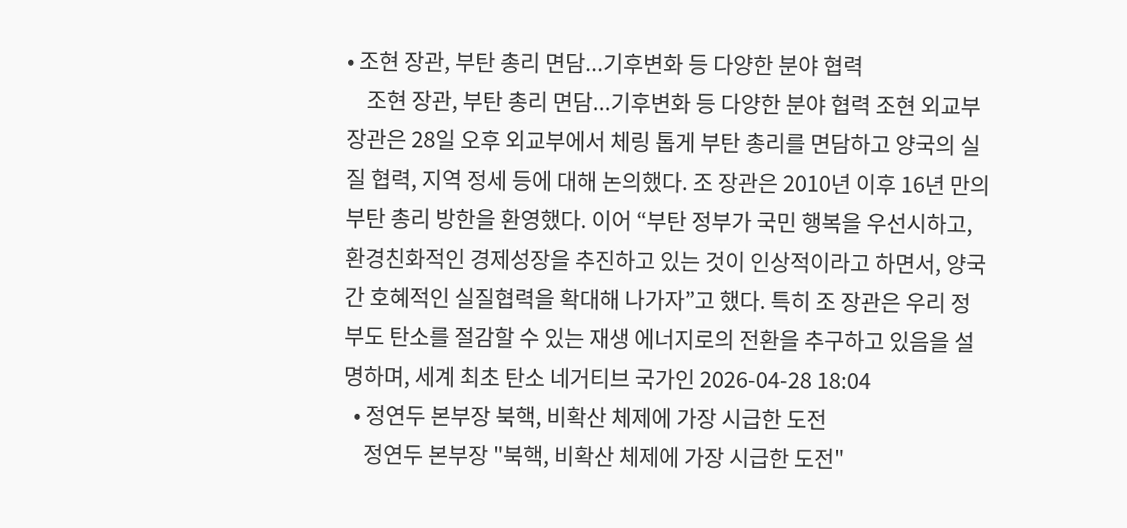• 조현 장관, 부탄 총리 면담...기후변화 등 다양한 분야 협력
    조현 장관, 부탄 총리 면담...기후변화 등 다양한 분야 협력 조현 외교부 장관은 28일 오후 외교부에서 체링 톱게 부탄 총리를 면담하고 양국의 실질 협력, 지역 정세 등에 대해 논의했다. 조 장관은 2010년 이후 16년 만의 부탄 총리 방한을 환영했다. 이어 “부탄 정부가 국민 행복을 우선시하고, 환경친화적인 경제성장을 추진하고 있는 것이 인상적이라고 하면서, 양국 간 호혜적인 실질협력을 확대해 나가자”고 했다. 특히 조 장관은 우리 정부도 탄소를 절감할 수 있는 재생 에너지로의 전환을 추구하고 있음을 설명하며, 세계 최초 탄소 네거티브 국가인 2026-04-28 18:04
  • 정연두 본부장 북핵, 비확산 체제에 가장 시급한 도전
    정연두 본부장 "북핵, 비확산 체제에 가장 시급한 도전"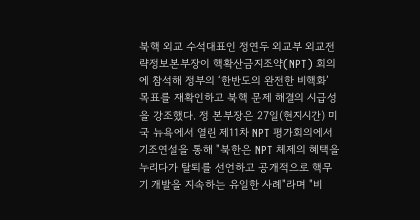북핵 외교 수석대표인 정연두 외교부 외교전략정보본부장이 핵확산금지조약(NPT) 회의에 참석해 정부의 ‘한반도의 완전한 비핵화’ 목표를 재확인하고 북핵 문제 해결의 시급성을 강조했다. 정 본부장은 27일(현지시간) 미국 뉴욕에서 열린 제11차 NPT 평가회의에서 기조연설을 통해 "북한은 NPT 체제의 혜택을 누리다가 탈퇴를 선언하고 공개적으로 핵무기 개발을 지속하는 유일한 사례"라며 "비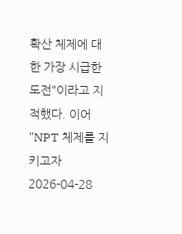확산 체제에 대한 가장 시급한 도전"이라고 지적했다. 이어 "NPT 체제를 지키고자 2026-04-28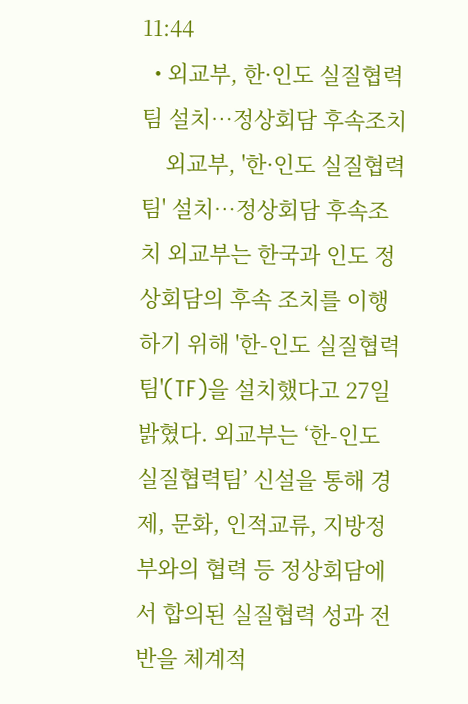11:44
  • 외교부, 한·인도 실질협력팀 설치…정상회담 후속조치
    외교부, '한·인도 실질협력팀' 설치…정상회담 후속조치 외교부는 한국과 인도 정상회담의 후속 조치를 이행하기 위해 '한-인도 실질협력팀'(TF)을 설치했다고 27일 밝혔다. 외교부는 ‘한-인도 실질협력팀’ 신설을 통해 경제, 문화, 인적교류, 지방정부와의 협력 등 정상회담에서 합의된 실질협력 성과 전반을 체계적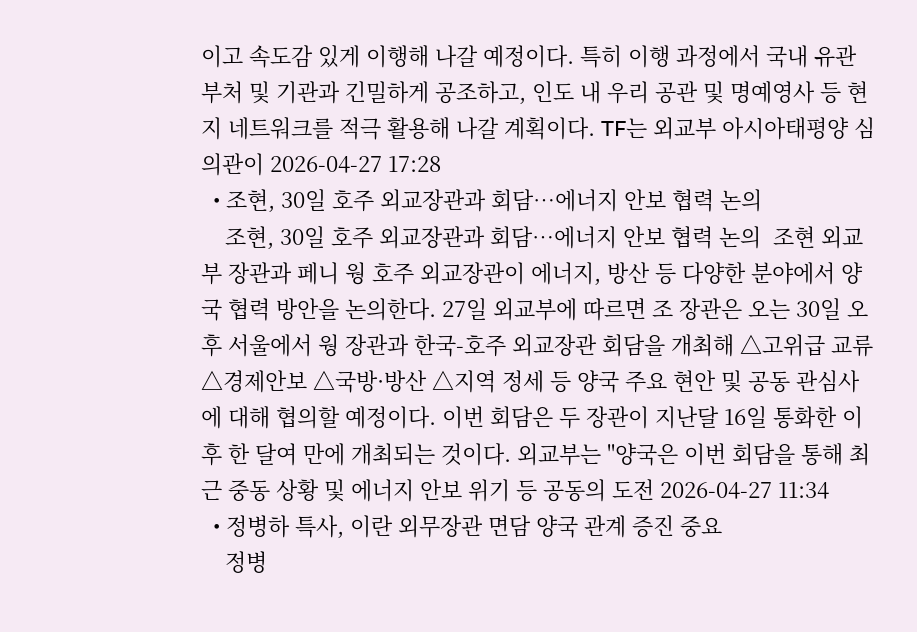이고 속도감 있게 이행해 나갈 예정이다. 특히 이행 과정에서 국내 유관 부처 및 기관과 긴밀하게 공조하고, 인도 내 우리 공관 및 명예영사 등 현지 네트워크를 적극 활용해 나갈 계획이다. TF는 외교부 아시아태평양 심의관이 2026-04-27 17:28
  • 조현, 30일 호주 외교장관과 회담…에너지 안보 협력 논의
    조현, 30일 호주 외교장관과 회담…에너지 안보 협력 논의  조현 외교부 장관과 페니 웡 호주 외교장관이 에너지, 방산 등 다양한 분야에서 양국 협력 방안을 논의한다. 27일 외교부에 따르면 조 장관은 오는 30일 오후 서울에서 웡 장관과 한국-호주 외교장관 회담을 개최해 △고위급 교류 △경제안보 △국방·방산 △지역 정세 등 양국 주요 현안 및 공동 관심사에 대해 협의할 예정이다. 이번 회담은 두 장관이 지난달 16일 통화한 이후 한 달여 만에 개최되는 것이다. 외교부는 "양국은 이번 회담을 통해 최근 중동 상황 및 에너지 안보 위기 등 공동의 도전 2026-04-27 11:34
  • 정병하 특사, 이란 외무장관 면담 양국 관계 증진 중요
    정병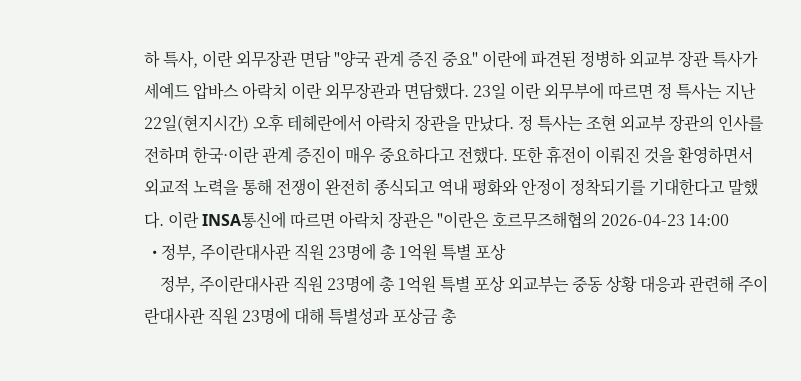하 특사, 이란 외무장관 면담 "양국 관계 증진 중요" 이란에 파견된 정병하 외교부 장관 특사가 세예드 압바스 아락치 이란 외무장관과 면담했다. 23일 이란 외무부에 따르면 정 특사는 지난 22일(현지시간) 오후 테헤란에서 아락치 장관을 만났다. 정 특사는 조현 외교부 장관의 인사를 전하며 한국·이란 관계 증진이 매우 중요하다고 전했다. 또한 휴전이 이뤄진 것을 환영하면서 외교적 노력을 통해 전쟁이 완전히 종식되고 역내 평화와 안정이 정착되기를 기대한다고 말했다. 이란 INSA통신에 따르면 아락치 장관은 "이란은 호르무즈해협의 2026-04-23 14:00
  • 정부, 주이란대사관 직원 23명에 총 1억원 특별 포상
    정부, 주이란대사관 직원 23명에 총 1억원 특별 포상 외교부는 중동 상황 대응과 관련해 주이란대사관 직원 23명에 대해 특별성과 포상금 총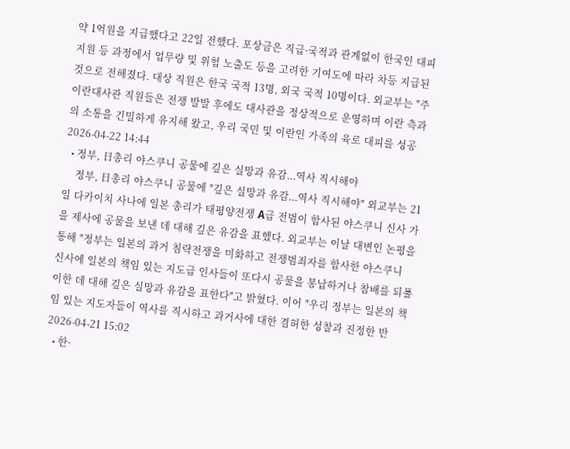약 1억원을 지급했다고 22일 전했다. 포상금은 직급·국적과 관계없이 한국인 대피 지원 등 과정에서 업무량 및 위험 노출도 등을 고려한 기여도에 따라 차등 지급된 것으로 전해졌다. 대상 직원은 한국 국적 13명, 외국 국적 10명이다. 외교부는 "주이란대사관 직원들은 전쟁 발발 후에도 대사관을 정상적으로 운영하며 이란 측과의 소통을 긴밀하게 유지해 왔고, 우리 국민 및 이란인 가족의 육로 대피를 성공 2026-04-22 14:44
  • 정부, 日총리 야스쿠니 공물에 깊은 실망과 유감...역사 직시해야
    정부, 日총리 야스쿠니 공물에 "깊은 실망과 유감...역사 직시해야" 외교부는 21일 다카이치 사나에 일본 총리가 태평양전쟁 A급 전범이 합사된 야스쿠니 신사 가을 제사에 공물을 보낸 데 대해 깊은 유감을 표했다. 외교부는 이날 대변인 논평을 통해 "정부는 일본의 과거 침략전쟁을 미화하고 전쟁범죄자를 합사한 야스쿠니 신사에 일본의 책임 있는 지도급 인사들이 또다시 공물을 봉납하거나 참배를 되풀이한 데 대해 깊은 실망과 유감을 표한다"고 밝혔다. 이어 "우리 정부는 일본의 책임 있는 지도자들이 역사를 직시하고 과거사에 대한 겸허한 성찰과 진정한 반 2026-04-21 15:02
  • 한·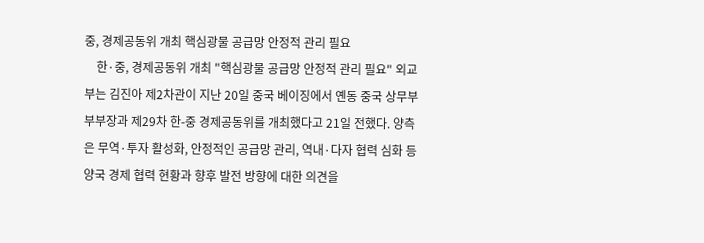중, 경제공동위 개최 핵심광물 공급망 안정적 관리 필요
    한·중, 경제공동위 개최 "핵심광물 공급망 안정적 관리 필요" 외교부는 김진아 제2차관이 지난 20일 중국 베이징에서 옌동 중국 상무부 부부장과 제29차 한-중 경제공동위를 개최했다고 21일 전했다. 양측은 무역·투자 활성화, 안정적인 공급망 관리, 역내·다자 협력 심화 등 양국 경제 협력 현황과 향후 발전 방향에 대한 의견을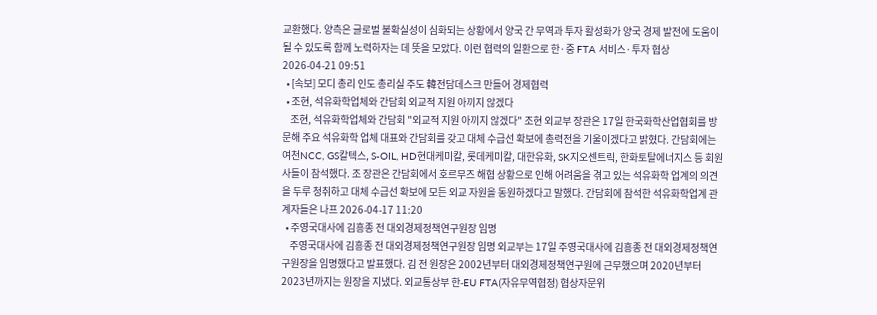교환했다. 양측은 글로벌 불확실성이 심화되는 상황에서 양국 간 무역과 투자 활성화가 양국 경제 발전에 도움이 될 수 있도록 함께 노력하자는 데 뜻을 모았다. 이런 협력의 일환으로 한·중 FTA 서비스·투자 협상 2026-04-21 09:51
  • [속보] 모디 총리 인도 총리실 주도 韓전담데스크 만들어 경제협력
  • 조현, 석유화학업체와 간담회 외교적 지원 아끼지 않겠다
    조현, 석유화학업체와 간담회 "외교적 지원 아끼지 않겠다" 조현 외교부 장관은 17일 한국화학산업협회를 방문해 주요 석유화학 업체 대표와 간담회를 갖고 대체 수급선 확보에 총력전을 기울이겠다고 밝혔다. 간담회에는 여천NCC, GS칼텍스, S-OIL, HD현대케미칼, 롯데케미칼, 대한유화, SK지오센트릭, 한화토탈에너지스 등 회원사들이 참석했다. 조 장관은 간담회에서 호르무즈 해협 상황으로 인해 어려움을 겪고 있는 석유화학 업계의 의견을 두루 청취하고 대체 수급선 확보에 모든 외교 자원을 동원하겠다고 말했다. 간담회에 참석한 석유화학업계 관계자들은 나프 2026-04-17 11:20
  • 주영국대사에 김흥종 전 대외경제정책연구원장 임명
    주영국대사에 김흥종 전 대외경제정책연구원장 임명 외교부는 17일 주영국대사에 김흥종 전 대외경제정책연구원장을 임명했다고 발표했다. 김 전 원장은 2002년부터 대외경제정책연구원에 근무했으며 2020년부터 2023년까지는 원장을 지냈다. 외교통상부 한-EU FTA(자유무역협정) 협상자문위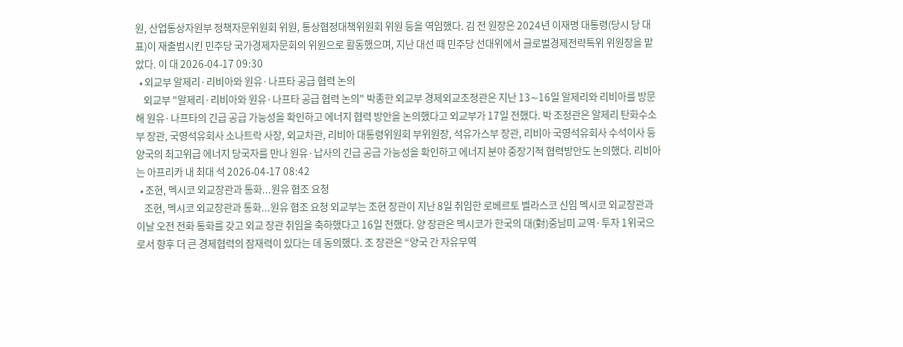원, 산업통상자원부 정책자문위원회 위원, 통상협정대책위원회 위원 등을 역임했다. 김 전 원장은 2024년 이재명 대통령(당시 당 대표)이 재출범시킨 민주당 국가경제자문회의 위원으로 활동했으며, 지난 대선 때 민주당 선대위에서 글로벌경제전략특위 위원장을 맡았다. 이 대 2026-04-17 09:30
  • 외교부 알제리·리비아와 원유·나프타 공급 협력 논의
    외교부 "알제리·리비아와 원유·나프타 공급 협력 논의" 박종한 외교부 경제외교조정관은 지난 13∼16일 알제리와 리비아를 방문해 원유·나프타의 긴급 공급 가능성을 확인하고 에너지 협력 방안을 논의했다고 외교부가 17일 전했다. 박 조정관은 알제리 탄화수소부 장관, 국영석유회사 소나트락 사장, 외교차관, 리비아 대통령위원회 부위원장, 석유가스부 장관, 리비아 국영석유회사 수석이사 등 양국의 최고위급 에너지 당국자를 만나 원유·납사의 긴급 공급 가능성을 확인하고 에너지 분야 중장기적 협력방안도 논의했다. 리비아는 아프리카 내 최대 석 2026-04-17 08:42
  • 조현, 멕시코 외교장관과 통화...원유 협조 요청
    조현, 멕시코 외교장관과 통화...원유 협조 요청 외교부는 조현 장관이 지난 8일 취임한 로베르토 벨라스코 신임 멕시코 외교장관과 이날 오전 전화 통화를 갖고 외교 장관 취임을 축하했다고 16일 전했다. 양 장관은 멕시코가 한국의 대(對)중남미 교역·투자 1위국으로서 향후 더 큰 경제협력의 잠재력이 있다는 데 동의했다. 조 장관은 “양국 간 자유무역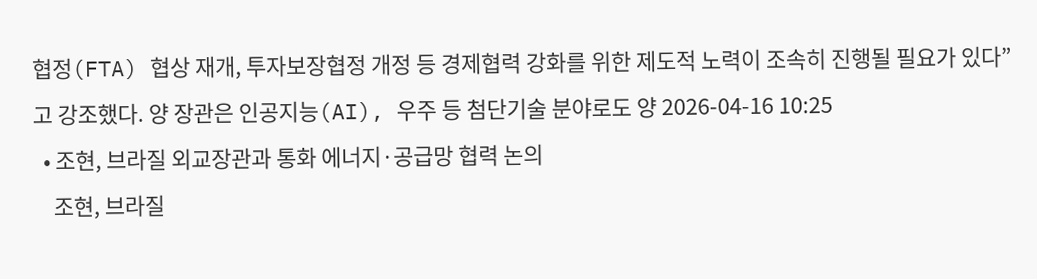협정(FTA) 협상 재개, 투자보장협정 개정 등 경제협력 강화를 위한 제도적 노력이 조속히 진행될 필요가 있다”고 강조했다. 양 장관은 인공지능(AI), 우주 등 첨단기술 분야로도 양 2026-04-16 10:25
  • 조현, 브라질 외교장관과 통화 에너지·공급망 협력 논의
    조현, 브라질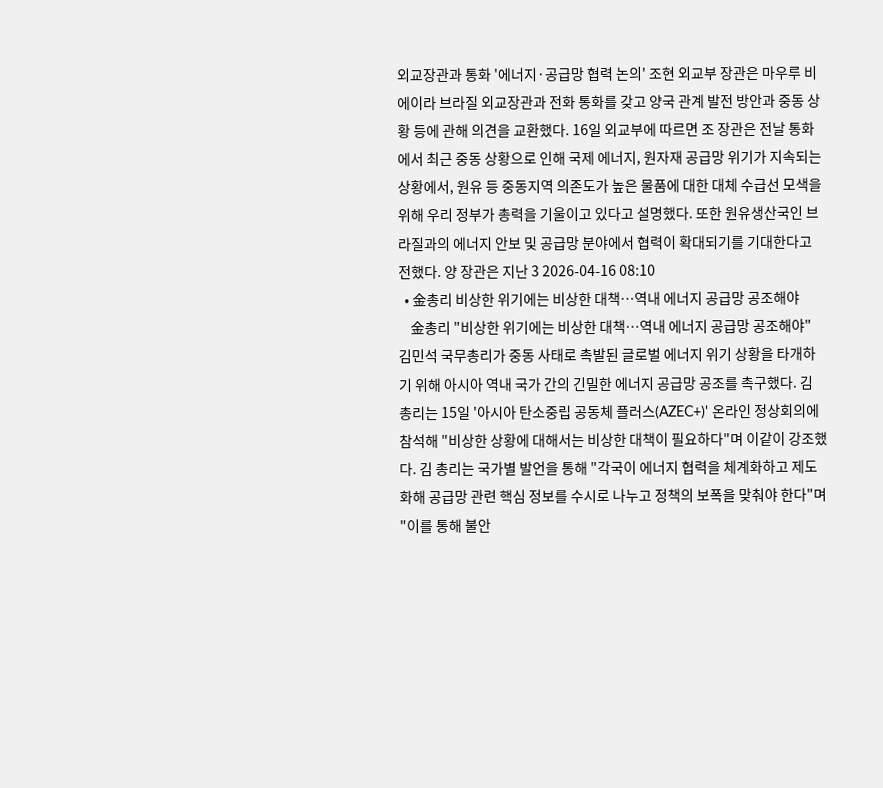외교장관과 통화 '에너지·공급망 협력 논의' 조현 외교부 장관은 마우루 비에이라 브라질 외교장관과 전화 통화를 갖고 양국 관계 발전 방안과 중동 상황 등에 관해 의견을 교환했다. 16일 외교부에 따르면 조 장관은 전날 통화에서 최근 중동 상황으로 인해 국제 에너지, 원자재 공급망 위기가 지속되는 상황에서, 원유 등 중동지역 의존도가 높은 물품에 대한 대체 수급선 모색을 위해 우리 정부가 총력을 기울이고 있다고 설명했다. 또한 원유생산국인 브라질과의 에너지 안보 및 공급망 분야에서 협력이 확대되기를 기대한다고 전했다. 양 장관은 지난 3 2026-04-16 08:10
  • 金총리 비상한 위기에는 비상한 대책…역내 에너지 공급망 공조해야
    金총리 "비상한 위기에는 비상한 대책…역내 에너지 공급망 공조해야" 김민석 국무총리가 중동 사태로 촉발된 글로벌 에너지 위기 상황을 타개하기 위해 아시아 역내 국가 간의 긴밀한 에너지 공급망 공조를 촉구했다. 김 총리는 15일 '아시아 탄소중립 공동체 플러스(AZEC+)' 온라인 정상회의에 참석해 "비상한 상황에 대해서는 비상한 대책이 필요하다"며 이같이 강조했다. 김 총리는 국가별 발언을 통해 "각국이 에너지 협력을 체계화하고 제도화해 공급망 관련 핵심 정보를 수시로 나누고 정책의 보폭을 맞춰야 한다"며 "이를 통해 불안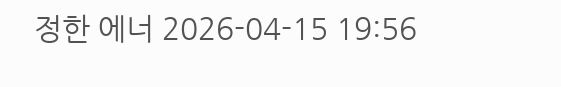정한 에너 2026-04-15 19:56